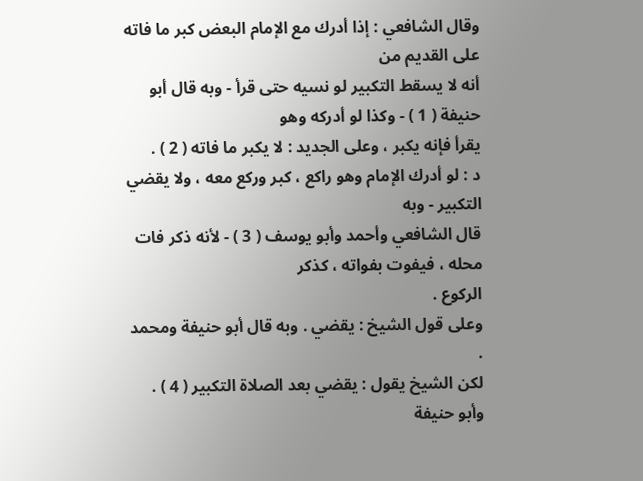وقال الشافعي : إذا أدرك مع الإمام البعض كبر ما فاته على القديم من
أنه لا يسقط التكبير لو نسيه حتى قرأ - وبه قال أبو حنيفة ( 1 ) - وكذا لو أدركه وهو
يقرأ فإنه يكبر ، وعلى الجديد : لا يكبر ما فاته ( 2 ) .
د : لو أدرك الإمام وهو راكع ، كبر وركع معه ، ولا يقضي التكبير - وبه
قال الشافعي وأحمد وأبو يوسف ( 3 ) - لأنه ذكر فات محله ، فيفوت بفواته ، كذكر
الركوع .
وعلى قول الشيخ : يقضي . وبه قال أبو حنيفة ومحمد .
لكن الشيخ يقول : يقضي بعد الصلاة التكبير ( 4 ) . وأبو حنيفة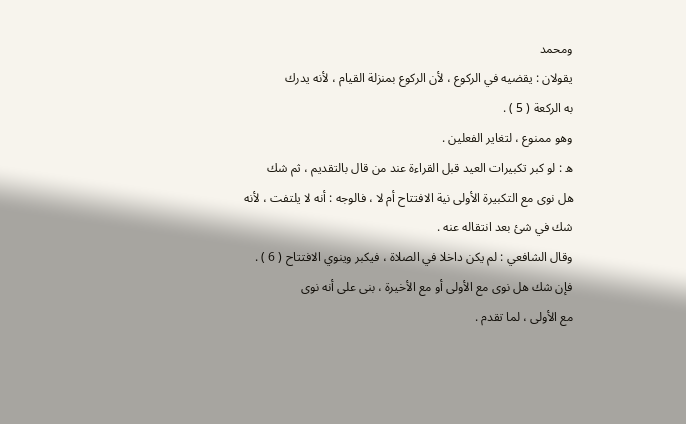ومحمد
يقولان : يقضيه في الركوع ، لأن الركوع بمنزلة القيام ، لأنه يدرك
به الركعة ( 5 ) .
وهو ممنوع ، لتغاير الفعلين .
ه : لو كبر تكبيرات العيد قبل القراءة عند من قال بالتقديم ، ثم شك
هل نوى مع التكبيرة الأولى نية الافتتاح أم لا ، فالوجه : أنه لا يلتفت ، لأنه
شك في شئ بعد انتقاله عنه .
وقال الشافعي : لم يكن داخلا في الصلاة ، فيكبر وينوي الافتتاح ( 6 ) .
فإن شك هل نوى مع الأولى أو مع الأخيرة ، بنى على أنه نوى
مع الأولى ، لما تقدم .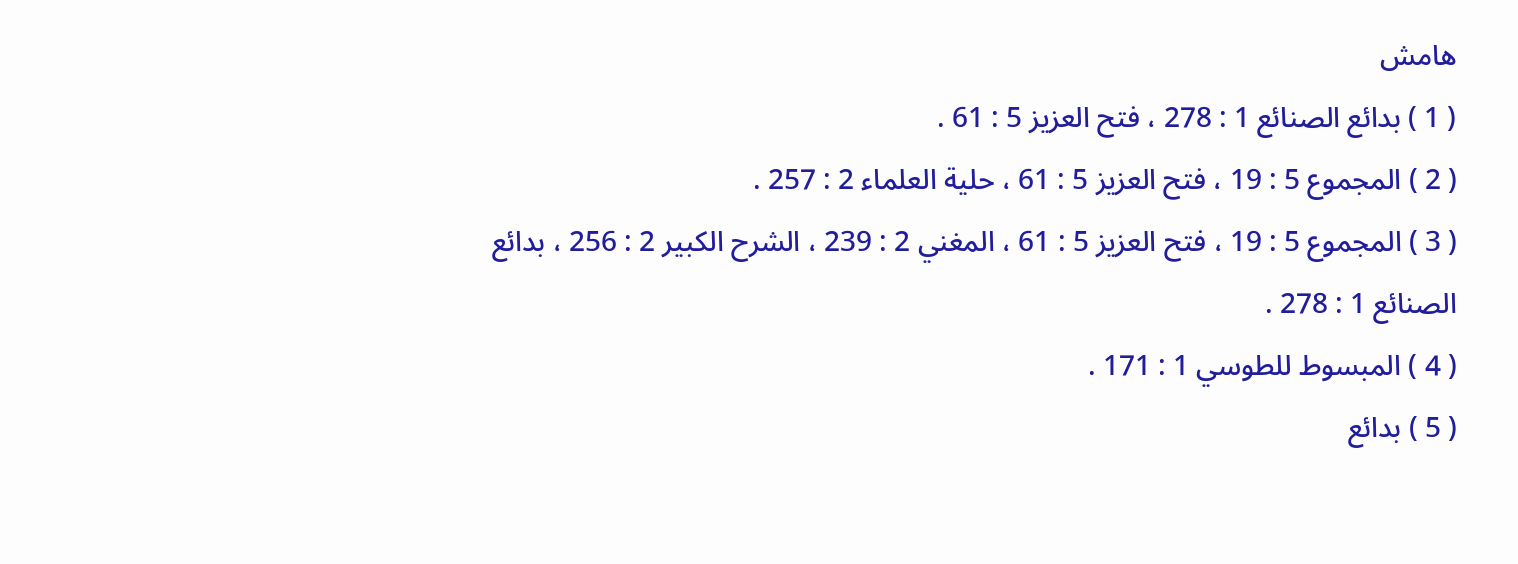هامش
( 1 ) بدائع الصنائع 1 : 278 ، فتح العزيز 5 : 61 .
( 2 ) المجموع 5 : 19 ، فتح العزيز 5 : 61 ، حلية العلماء 2 : 257 .
( 3 ) المجموع 5 : 19 ، فتح العزيز 5 : 61 ، المغني 2 : 239 ، الشرح الكبير 2 : 256 ، بدائع
الصنائع 1 : 278 .
( 4 ) المبسوط للطوسي 1 : 171 .
( 5 ) بدائع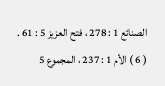الصنائع 1 : 278 ، فتح العزيز 5 : 61 .
( 6 ) الأم 1 : 237 ، المجموع 5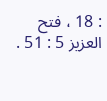: 18 ، فتح العزيز 5 : 51 .